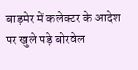बाड़मेर में कलेक्टर के आदेश पर खुले पड़े बोरवेल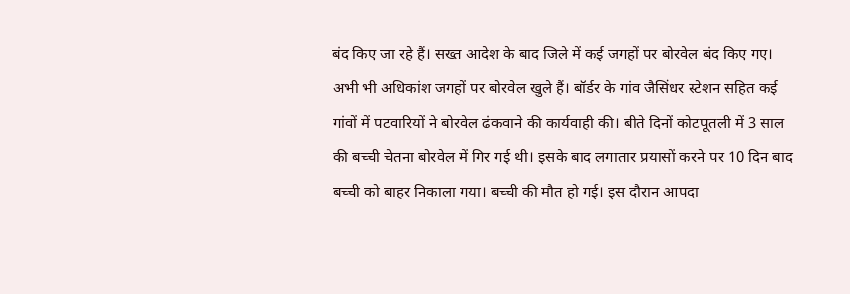बंद किए जा रहे हैं। सख्त आदेश के बाद जिले में कई जगहों पर बोरवेल बंद किए गए। अभी भी अधिकांश जगहों पर बोरवेल खुले हैं। बॉर्डर के गांव जैसिंधर स्टेशन सहित कई गांवों में पटवारियों ने बोरवेल ढंकवाने की कार्यवाही की। बीते दिनों कोटपूतली में 3 साल की बच्ची चेतना बोरवेल में गिर गई थी। इसके बाद लगातार प्रयासों करने पर 10 दिन बाद बच्ची को बाहर निकाला गया। बच्ची की मौत हो गई। इस दौरान आपदा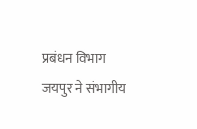प्रबंधन विभाग जयपुर ने संभागीय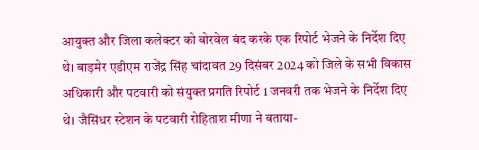आयुक्त और जिला कलेक्टर को बोरवेल बंद करके एक रिपोर्ट भेजने के निर्देश दिए थे। बाड़मेर एडीएम राजेंद्र सिंह चांदावत 29 दिसंबर 2024 को जिले के सभी विकास अधिकारी और पटवारी को संयुक्त प्रगति रिपोर्ट 1 जनवरी तक भेजने के निर्देश दिए थे। जैसिंधर स्टेशन के पटवारी रोहिताश मीणा ने बताया-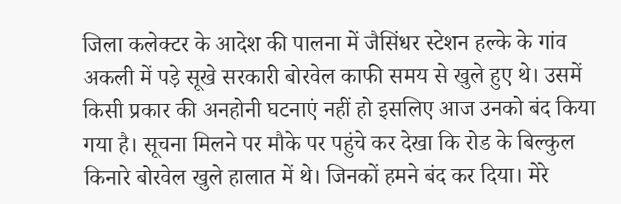जिला कलेक्टर के आदेश की पालना में जैसिंधर स्टेशन हल्के के गांव अकली में पड़े सूखे सरकारी बोरवेल काफी समय से खुले हुए थे। उसमें किसी प्रकार की अनहोनी घटनाएं नहीं हो इसलिए आज उनको बंद किया गया है। सूचना मिलने पर मौके पर पहुंचे कर देखा कि रोड के बिल्कुल किनारे बोरवेल खुले हालात में थे। जिनकों हमने बंद कर दिया। मेरे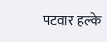पटवार हल्के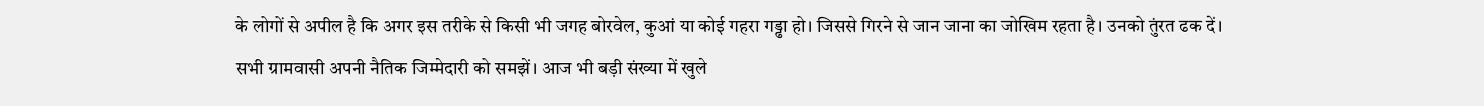के लोगों से अपील है कि अगर इस तरीके से किसी भी जगह बोरवेल, कुआं या कोई गहरा गड्ढा हो। जिससे गिरने से जान जाना का जोखिम रहता है। उनको तुंरत ढक दें। सभी ग्रामवासी अपनी नैतिक जिम्मेदारी को समझें। आज भी बड़ी संख्या में खुले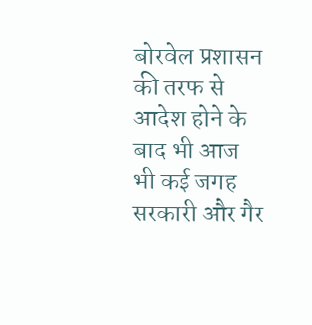बोरवेल प्रशासन की तरफ से आदेश होने के बाद भी आज भी कई जगह सरकारी और गैर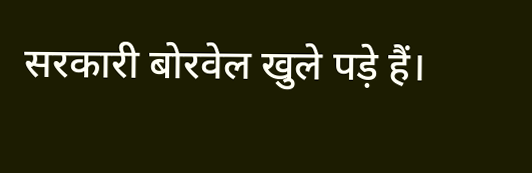सरकारी बोरवेल खुले पड़े हैं।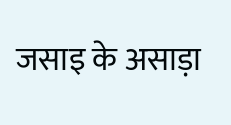जसाइ के असाड़ा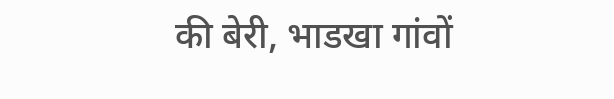की बेरी, भाडखा गांवों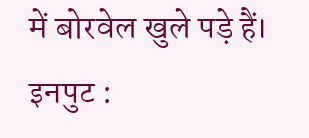में बोरवेल खुले पड़े हैं। इनपुट :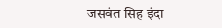जसवंत सिह इंदा